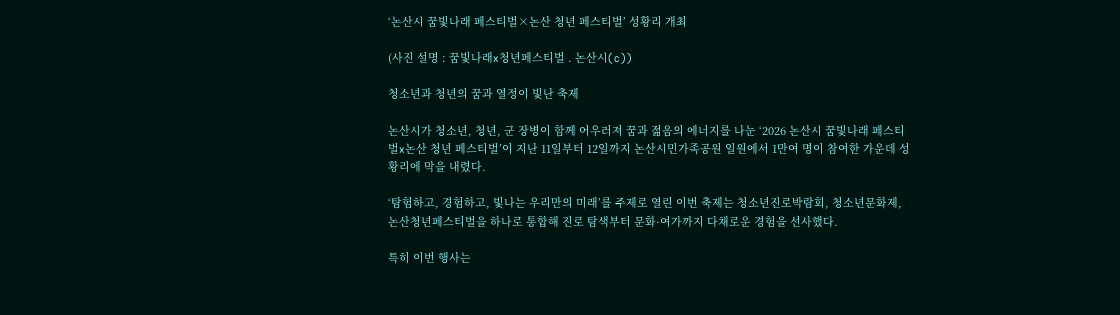‘논산시 꿈빛나래 페스티벌×논산 청년 페스티벌’ 성황리 개최

(사진 설명 : 꿈빛나래x청년페스티벌 . 논산시(c))

청소년과 청년의 꿈과 열정이 빛난 축제

논산시가 청소년, 청년, 군 장병이 함께 어우러져 꿈과 젊음의 에너지를 나눈 ‘2026 논산시 꿈빛나래 페스티벌x논산 청년 페스티벌’이 지난 11일부터 12일까지 논산시민가족공원 일원에서 1만여 명이 참여한 가운데 성황리에 막을 내렸다.

‘탐험하고, 경험하고, 빛나는 우리만의 미래’를 주제로 열린 이번 축제는 청소년진로박람회, 청소년문화제, 논산청년페스티벌을 하나로 통합해 진로 탐색부터 문화·여가까지 다채로운 경험을 선사했다.

특히 이번 행사는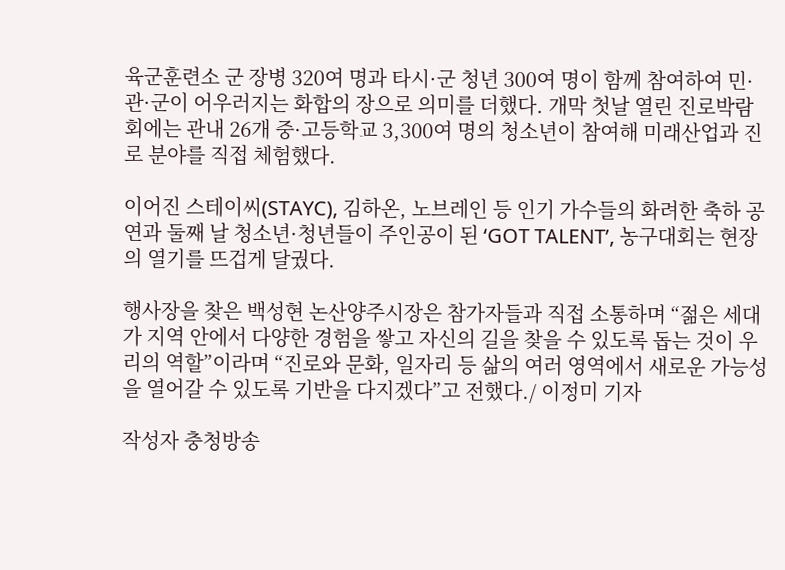육군훈련소 군 장병 320여 명과 타시·군 청년 300여 명이 함께 참여하여 민·관·군이 어우러지는 화합의 장으로 의미를 더했다. 개막 첫날 열린 진로박람회에는 관내 26개 중·고등학교 3,300여 명의 청소년이 참여해 미래산업과 진로 분야를 직접 체험했다.

이어진 스테이씨(STAYC), 김하온, 노브레인 등 인기 가수들의 화려한 축하 공연과 둘째 날 청소년·청년들이 주인공이 된 ‘GOT TALENT’, 농구대회는 현장의 열기를 뜨겁게 달궜다.

행사장을 찾은 백성현 논산양주시장은 참가자들과 직접 소통하며 “젊은 세대가 지역 안에서 다양한 경험을 쌓고 자신의 길을 찾을 수 있도록 돕는 것이 우리의 역할”이라며 “진로와 문화, 일자리 등 삶의 여러 영역에서 새로운 가능성을 열어갈 수 있도록 기반을 다지겠다”고 전했다./ 이정미 기자

작성자 충청방송